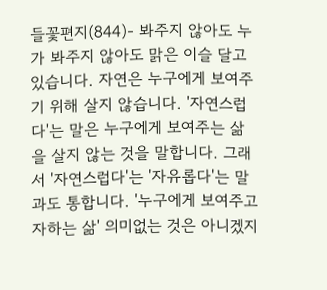들꽃편지(844)- 봐주지 않아도 누가 봐주지 않아도 맑은 이슬 달고 있습니다. 자연은 누구에게 보여주기 위해 살지 않습니다. '자연스럽다'는 말은 누구에게 보여주는 삶을 살지 않는 것을 말합니다. 그래서 '자연스럽다'는 '자유롭다'는 말과도 통합니다. '누구에게 보여주고자하는 삶' 의미없는 것은 아니겠지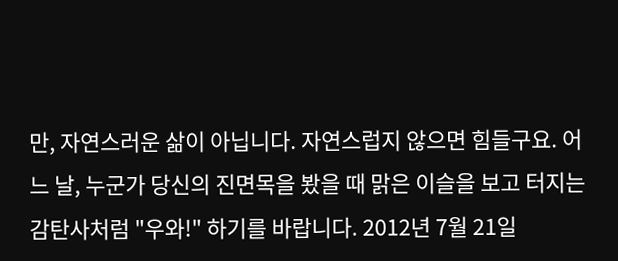만, 자연스러운 삶이 아닙니다. 자연스럽지 않으면 힘들구요. 어느 날, 누군가 당신의 진면목을 봤을 때 맑은 이슬을 보고 터지는 감탄사처럼 "우와!" 하기를 바랍니다. 2012년 7월 21일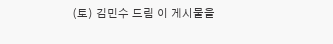(토) 김민수 드림 이 게시물을